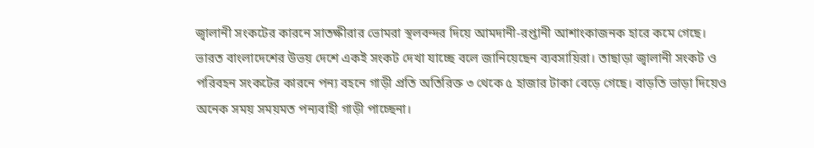জ্বালানী সংকটের কারনে সাতক্ষীরার ভোমরা স্থলবন্দর দিয়ে আমদানী-রপ্তানী আশাংকাজনক হারে কমে গেছে। ভারত বাংলাদেশের উভয় দেশে একই সংকট দেখা যাচ্ছে বলে জানিয়েছেন ব্যবসায়িরা। তাছাড়া জ্বালানী সংকট ও পরিবহন সংকটের কারনে পন্য বহনে গাড়ী প্রতি অতিরিক্ত ৩ থেকে ৫ হাজার টাকা বেড়ে গেছে। বাড়তি ভাড়া দিয়েও অনেক সময় সময়মত পন্যবাহী গাড়ী পাচ্ছেনা।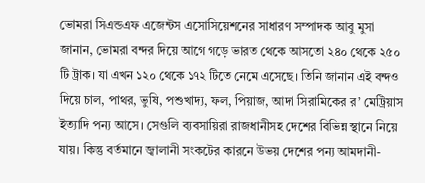ভোমরা সিএন্ডএফ এজেন্টস এসোসিয়েশনের সাধারণ সম্পাদক আবু মুসা জানান, ভোমরা বন্দর দিয়ে আগে গড়ে ভারত থেকে আসতো ২৪০ থেকে ২৫০ টি ট্রাক। যা এখন ১২০ থেকে ১৭২ টিতে নেমে এসেছে। তিনি জানান এই বন্দও দিয়ে চাল, পাথর, ভুষি, পশুখাদ্য, ফল, পিয়াজ, আদা সিরামিকের র’ মেট্রিয়াস ইত্যাদি পন্য আসে। সেগুলি ব্যবসায়িরা রাজধানীসহ দেশের বিভিন্ন স্থানে নিয়ে যায়। কিন্তু বর্তমানে জ্বালানী সংকটের কারনে উভয় দেশের পন্য আমদানী-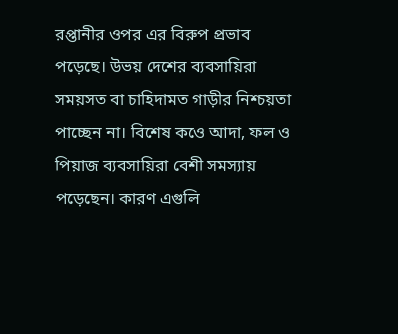রপ্তানীর ওপর এর বিরুপ প্রভাব পড়েছে। উভয় দেশের ব্যবসায়িরা সময়সত বা চাহিদামত গাড়ীর নিশ্চয়তা পাচ্ছেন না। বিশেষ কওে আদা, ফল ও পিয়াজ ব্যবসায়িরা বেশী সমস্যায় পড়েছেন। কারণ এগুলি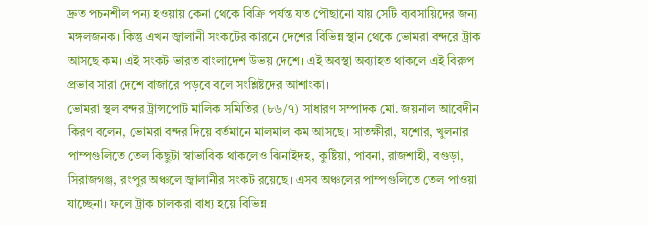দ্রুত পচনশীল পন্য হওয়ায় কেনা থেকে বিক্রি পর্যন্ত যত পৌছানো যায় সেটি ব্যবসায়িদের জন্য মঙ্গলজনক। কিন্তু এখন জ্বালানী সংকটের কারনে দেশের বিভিন্ন স্থান থেকে ভোমরা বন্দরে ট্রাক আসছে কম। এই সংকট ভারত বাংলাদেশ উভয় দেশে। এই অবস্থা অব্যাহত থাকলে এই বিরুপ প্রভাব সারা দেশে বাজারে পড়বে বলে সংশ্লিষ্টদের আশাংকা।
ভোমরা স্থল বন্দর ট্রান্সপোট মালিক সমিতির (৮৬/৭) সাধারণ সম্পাদক মো. জয়নাল আবেদীন কিরণ বলেন, ভোমরা বন্দর দিয়ে বর্তমানে মালমাল কম আসছে। সাতক্ষীরা, যশোর, খুলনার পাম্পগুলিতে তেল কিছুটা স্বাভাবিক থাকলেও ঝিনাইদহ, কুষ্টিয়া, পাবনা, রাজশাহী, বগুড়া, সিরাজগঞ্জ, রংপুর অঞ্চলে জ্বালানীর সংকট রয়েছে। এসব অঞ্চলের পাম্পগুলিতে তেল পাওয়া যাচ্ছেনা। ফলে ট্রাক চালকরা বাধ্য হয়ে বিভিন্ন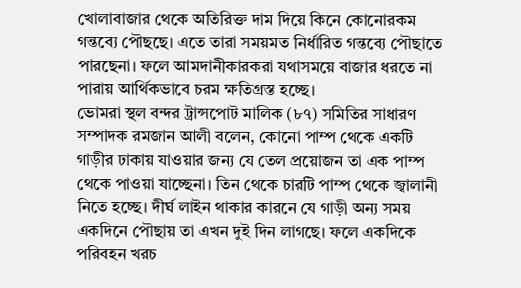খোলাবাজার থেকে অতিরিক্ত দাম দিয়ে কিনে কোনোরকম গন্তব্যে পৌছছে। এতে তারা সময়মত নির্ধারিত গন্তব্যে পৌছাতে পারছেনা। ফলে আমদানীকারকরা যথাসময়ে বাজার ধরতে না পারায় আর্থিকভাবে চরম ক্ষতিগ্রস্ত হচ্ছে।
ভোমরা স্থল বন্দর ট্রান্সপোট মালিক (৮৭) সমিতির সাধারণ সম্পাদক রমজান আলী বলেন, কোনো পাম্প থেকে একটি গাড়ীর ঢাকায় যাওয়ার জন্য যে তেল প্রয়োজন তা এক পাম্প থেকে পাওয়া যাচ্ছেনা। তিন থেকে চারটি পাম্প থেকে জ্বালানী নিতে হচ্ছে। দীর্ঘ লাইন থাকার কারনে যে গাড়ী অন্য সময় একদিনে পৌছায় তা এখন দুই দিন লাগছে। ফলে একদিকে পরিবহন খরচ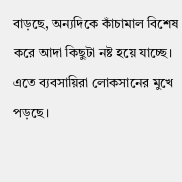বাড়ছে, অন্যদিকে কাঁচামাল বিশেষ করে আদা কিছুটা নষ্ট হয়ে যাচ্ছে। এতে ব্যবসায়িরা লোকসানের মুখে পড়ছে।